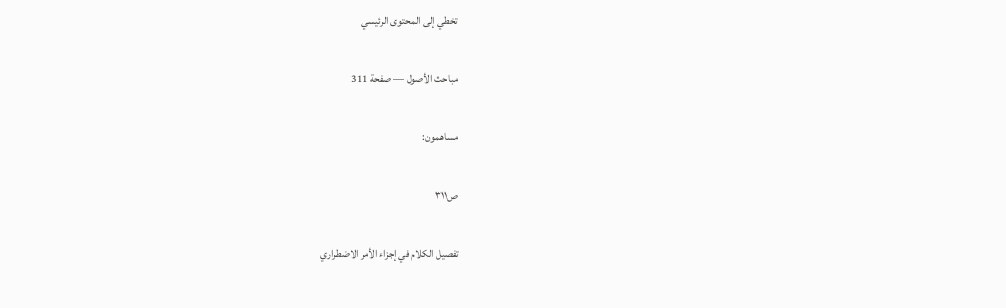تخطي إلى المحتوى الرئيسي

مباحث الأصول — صفحة 311

مساهمون:

ص٣١١

تفصيل الكلام في إجزاء الأمر الاضطراري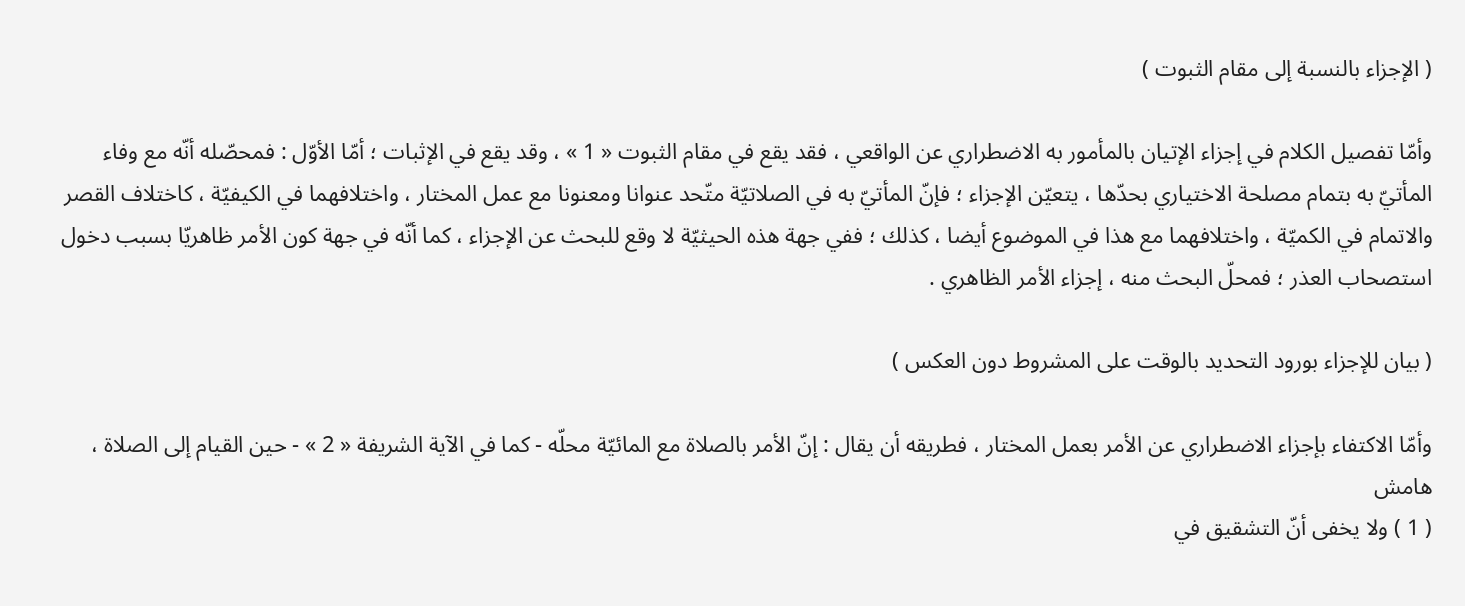( الإجزاء بالنسبة إلى مقام الثبوت )

وأمّا تفصيل الكلام في إجزاء الإتيان بالمأمور به الاضطراري عن الواقعي ، فقد يقع في مقام الثبوت « 1 » ، وقد يقع في الإثبات ؛ أمّا الأوّل : فمحصّله أنّه مع وفاء المأتيّ به بتمام مصلحة الاختياري بحدّها ، يتعيّن الإجزاء ؛ فإنّ المأتيّ به في الصلاتيّة متّحد عنوانا ومعنونا مع عمل المختار ، واختلافهما في الكيفيّة ، كاختلاف القصر والاتمام في الكميّة ، واختلافهما مع هذا في الموضوع أيضا ، كذلك ؛ ففي جهة هذه الحيثيّة لا وقع للبحث عن الإجزاء ، كما أنّه في جهة كون الأمر ظاهريّا بسبب دخول استصحاب العذر ؛ فمحلّ البحث منه ، إجزاء الأمر الظاهري .

( بيان للإجزاء بورود التحديد بالوقت على المشروط دون العكس )

وأمّا الاكتفاء بإجزاء الاضطراري عن الأمر بعمل المختار ، فطريقه أن يقال : إنّ الأمر بالصلاة مع المائيّة محلّه - كما في الآية الشريفة « 2 » - حين القيام إلى الصلاة ،
هامش
( 1 ) ولا يخفى أنّ التشقيق في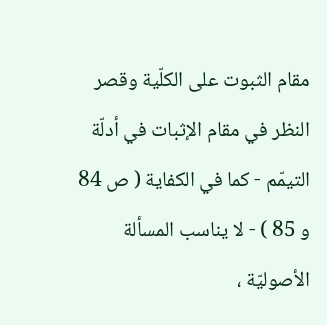مقام الثبوت على الكلّية وقصر النظر في مقام الإثبات في أدلّة التيمّم - كما في الكفاية ( ص 84 و 85 ) - لا يناسب المسألة الأصوليّة ،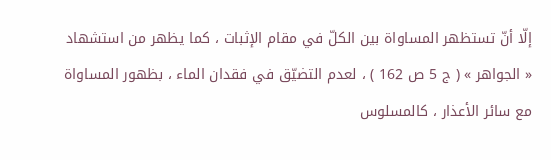إلّا أنّ تستظهر المساواة بين الكلّ في مقام الإثبات ، كما يظهر من استشهاد « الجواهر » ( ج 5 ص 162 ) ، لعدم التضيّق في فقدان الماء ، بظهور المساواة مع سائر الأعذار ، كالمسلوس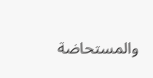والمستحاضة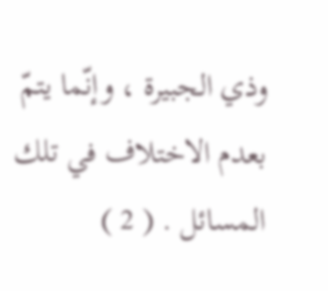وذي الجبيرة ، وإنّما يتمّ بعدم الاختلاف في تلك المسائل . ( 2 )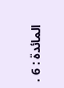المائدة : 6 .